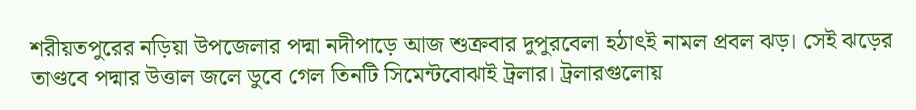শরীয়তপুরের নড়িয়া উপজেলার পদ্মা নদীপাড়ে আজ শুক্রবার দুপুরবেলা হঠাৎই নামল প্রবল ঝড়। সেই ঝড়ের তাণ্ডবে পদ্মার উত্তাল জলে ডুবে গেল তিনটি সিমেন্টবোঝাই ট্রলার। ট্রলারগুলোয়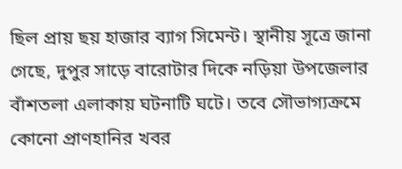ছিল প্রায় ছয় হাজার ব্যাগ সিমেন্ট। স্থানীয় সূত্রে জানা গেছে, দুপুর সাড়ে বারোটার দিকে নড়িয়া উপজেলার বাঁশতলা এলাকায় ঘটনাটি ঘটে। তবে সৌভাগ্যক্রমে কোনো প্রাণহানির খবর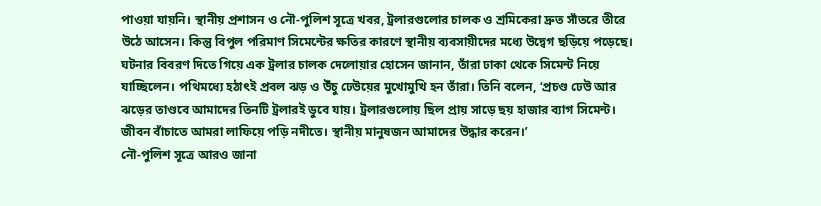পাওয়া যায়নি। স্থানীয় প্রশাসন ও নৌ-পুলিশ সূত্রে খবর, ট্রলারগুলোর চালক ও শ্রমিকেরা দ্রুত সাঁতরে তীরে উঠে আসেন। কিন্তু বিপুল পরিমাণ সিমেন্টের ক্ষতির কারণে স্থানীয় ব্যবসায়ীদের মধ্যে উদ্বেগ ছড়িয়ে পড়েছে।
ঘটনার বিবরণ দিতে গিয়ে এক ট্রলার চালক দেলোয়ার হোসেন জানান, তাঁরা ঢাকা থেকে সিমেন্ট নিয়ে যাচ্ছিলেন। পথিমধ্যে হঠাৎই প্রবল ঝড় ও উঁচু ঢেউয়ের মুখোমুখি হন তাঁরা। তিনি বলেন, ‘প্রচণ্ড ঢেউ আর ঝড়ের তাণ্ডবে আমাদের তিনটি ট্রলারই ডুবে যায়। ট্রলারগুলোয় ছিল প্রায় সাড়ে ছয় হাজার ব্যাগ সিমেন্ট। জীবন বাঁচাতে আমরা লাফিয়ে পড়ি নদীতে। স্থানীয় মানুষজন আমাদের উদ্ধার করেন।’
নৌ-পুলিশ সূত্রে আরও জানা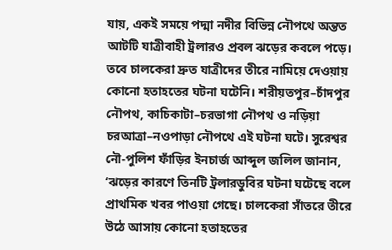যায়, একই সময়ে পদ্মা নদীর বিভিন্ন নৌপথে অন্তত আটটি যাত্রীবাহী ট্রলারও প্রবল ঝড়ের কবলে পড়ে। তবে চালকেরা দ্রুত যাত্রীদের তীরে নামিয়ে দেওয়ায় কোনো হতাহতের ঘটনা ঘটেনি। শরীয়তপুর–চাঁদপুর নৌপথ, কাচিকাটা–চরভাগা নৌপথ ও নড়িয়া চরআত্রা–নওপাড়া নৌপথে এই ঘটনা ঘটে। সুরেশ্বর নৌ-পুলিশ ফাঁড়ির ইনচার্জ আব্দুল জলিল জানান, ‘ঝড়ের কারণে তিনটি ট্রলারডুবির ঘটনা ঘটেছে বলে প্রাথমিক খবর পাওয়া গেছে। চালকেরা সাঁতরে তীরে উঠে আসায় কোনো হতাহতের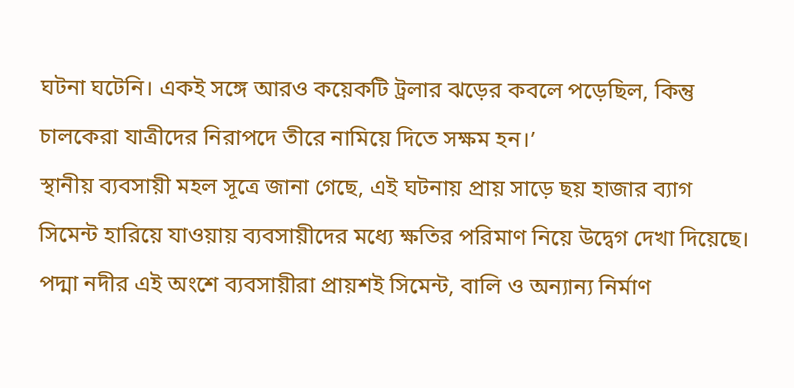ঘটনা ঘটেনি। একই সঙ্গে আরও কয়েকটি ট্রলার ঝড়ের কবলে পড়েছিল, কিন্তু চালকেরা যাত্রীদের নিরাপদে তীরে নামিয়ে দিতে সক্ষম হন।’
স্থানীয় ব্যবসায়ী মহল সূত্রে জানা গেছে, এই ঘটনায় প্রায় সাড়ে ছয় হাজার ব্যাগ সিমেন্ট হারিয়ে যাওয়ায় ব্যবসায়ীদের মধ্যে ক্ষতির পরিমাণ নিয়ে উদ্বেগ দেখা দিয়েছে। পদ্মা নদীর এই অংশে ব্যবসায়ীরা প্রায়শই সিমেন্ট, বালি ও অন্যান্য নির্মাণ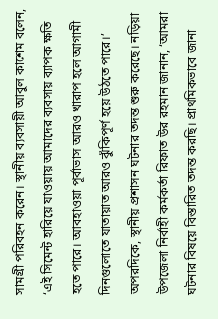সামগ্রী পরিবহন করেন। স্থানীয় ব্যবসায়ী আবুল কাশেম বলেন, ‘এই সিমেন্ট হারিয়ে যাওয়ায় আমাদের ব্যবসায় ব্যাপক ক্ষতি হতে পারে। আবহাওয়া পূর্বাভাস আরও খারাপ হলে আগামী দিনগুলোতে যাতায়াত আরও ঝুঁকিপূর্ণ হয়ে উঠতে পারে।’
অপরদিকে, স্থানীয় প্রশাসন ঘটনার তদন্ত শুরু করেছে। নড়িয়া উপজেলা নির্বাহী কর্মকর্তা রিফাত উর রহমান জানান, ‘আমরা ঘটনার বিষয়ে বিস্তারিত তদন্ত করছি। প্রাথমিকভাবে জানা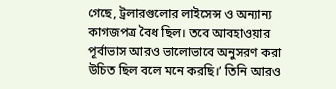গেছে, ট্রলারগুলোর লাইসেন্স ও অন্যান্য কাগজপত্র বৈধ ছিল। তবে আবহাওয়ার পূর্বাভাস আরও ভালোভাবে অনুসরণ করা উচিত ছিল বলে মনে করছি।’ তিনি আরও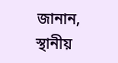জানান, স্থানীয়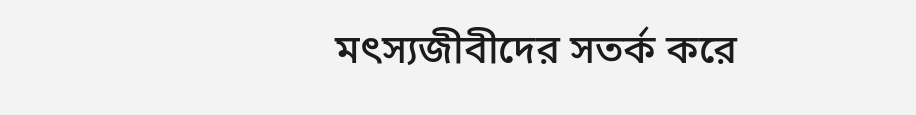মৎস্যজীবীদের সতর্ক করে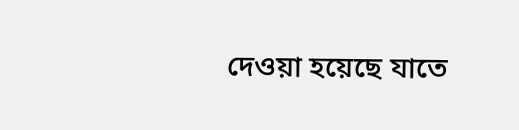দেওয়া হয়েছে যাতে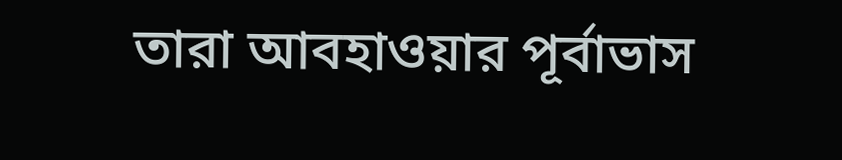তারা আবহাওয়ার পূর্বাভাস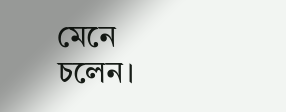মেনে চলেন।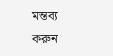মন্তব্য করুন